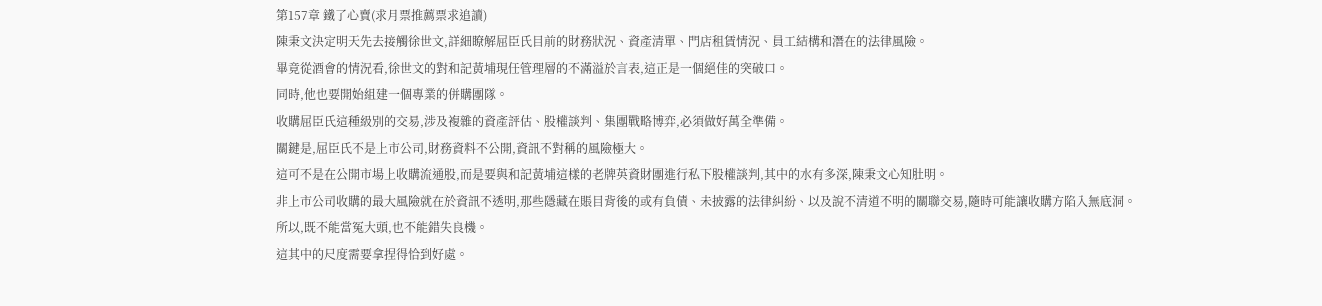第157章 鐵了心賣(求月票推薦票求追讀)
陳秉文決定明天先去接觸徐世文,詳細瞭解屈臣氏目前的財務狀況、資產清單、門店租賃情況、員工結構和潛在的法律風險。
畢竟從酒會的情況看,徐世文的對和記黃埔現任管理層的不滿溢於言表,這正是一個絕佳的突破口。
同時,他也要開始組建一個專業的併購團隊。
收購屈臣氏這種級別的交易,涉及複雜的資產評估、股權談判、集團戰略博弈,必須做好萬全準備。
關鍵是,屈臣氏不是上市公司,財務資料不公開,資訊不對稱的風險極大。
這可不是在公開市場上收購流通股,而是要與和記黃埔這樣的老牌英資財團進行私下股權談判,其中的水有多深,陳秉文心知肚明。
非上市公司收購的最大風險就在於資訊不透明,那些隱藏在賬目背後的或有負債、未披露的法律糾紛、以及說不清道不明的關聯交易,隨時可能讓收購方陷入無底洞。
所以,既不能當冤大頭,也不能錯失良機。
這其中的尺度需要拿捏得恰到好處。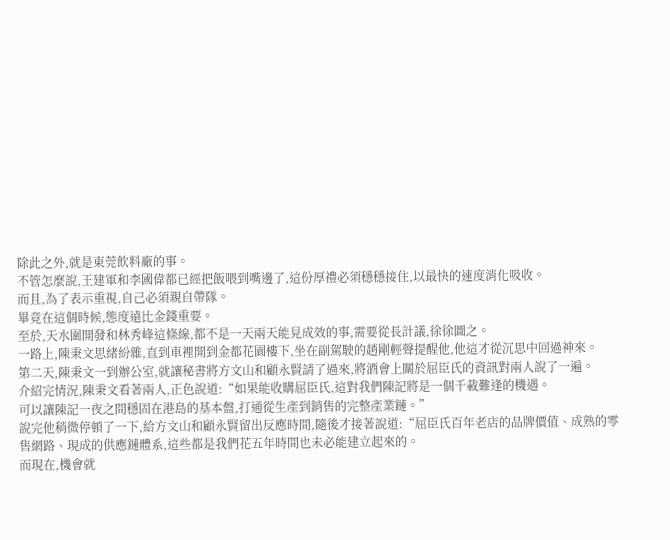除此之外,就是東莞飲料廠的事。
不管怎麼說,王建軍和李國偉都已經把飯喂到嘴邊了,這份厚禮必須穩穩接住,以最快的速度消化吸收。
而且,為了表示重視,自己必須親自帶隊。
畢竟在這個時候,態度遠比金錢重要。
至於,天水圍開發和林秀峰這條線,都不是一天兩天能見成效的事,需要從長計議,徐徐圖之。
一路上,陳秉文思緒紛雜,直到車裡開到金都花園樓下,坐在副駕駛的趙剛輕聲提醒他,他這才從沉思中回過神來。
第二天,陳秉文一到辦公室,就讓秘書將方文山和顧永賢請了過來,將酒會上關於屈臣氏的資訊對兩人說了一遍。
介紹完情況,陳秉文看著兩人,正色說道:“如果能收購屈臣氏,這對我們陳記將是一個千載難逢的機遇。
可以讓陳記一夜之間穩固在港島的基本盤,打通從生產到銷售的完整產業鏈。”
說完他稍微停頓了一下,給方文山和顧永賢留出反應時間,隨後才接著說道:“屈臣氏百年老店的品牌價值、成熟的零售網路、現成的供應鏈體系,這些都是我們花五年時間也未必能建立起來的。
而現在,機會就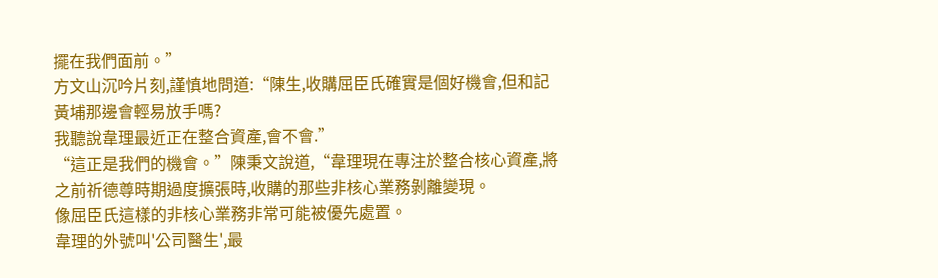擺在我們面前。”
方文山沉吟片刻,謹慎地問道:“陳生,收購屈臣氏確實是個好機會,但和記黃埔那邊會輕易放手嗎?
我聽說韋理最近正在整合資產,會不會.”
“這正是我們的機會。”陳秉文說道,“韋理現在專注於整合核心資產,將之前祈德尊時期過度擴張時,收購的那些非核心業務剝離變現。
像屈臣氏這樣的非核心業務非常可能被優先處置。
韋理的外號叫'公司醫生',最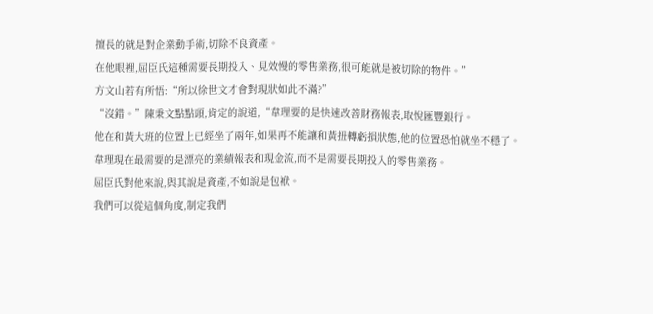擅長的就是對企業動手術,切除不良資產。
在他眼裡,屈臣氏這種需要長期投入、見效慢的零售業務,很可能就是被切除的物件。”
方文山若有所悟:“所以徐世文才會對現狀如此不滿?”
“沒錯。”陳秉文點點頭,肯定的說道,“韋理要的是快速改善財務報表,取悅匯豐銀行。
他在和黃大班的位置上已經坐了兩年,如果再不能讓和黃扭轉虧損狀態,他的位置恐怕就坐不穩了。
韋理現在最需要的是漂亮的業績報表和現金流,而不是需要長期投入的零售業務。
屈臣氏對他來說,與其說是資產,不如說是包袱。
我們可以從這個角度,制定我們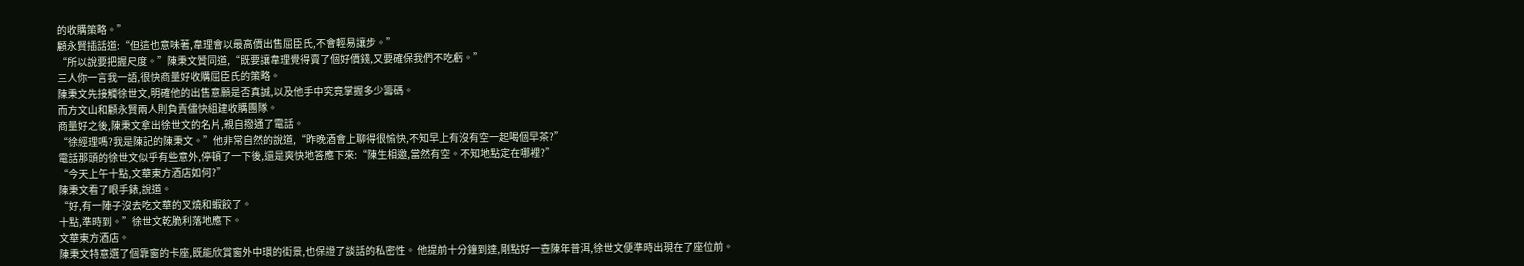的收購策略。”
顧永賢插話道:“但這也意味著,韋理會以最高價出售屈臣氏,不會輕易讓步。”
“所以說要把握尺度。”陳秉文贊同道,“既要讓韋理覺得賣了個好價錢,又要確保我們不吃虧。”
三人你一言我一語,很快商量好收購屈臣氏的策略。
陳秉文先接觸徐世文,明確他的出售意願是否真誠,以及他手中究竟掌握多少籌碼。
而方文山和顧永賢兩人則負責儘快組建收購團隊。
商量好之後,陳秉文拿出徐世文的名片,親自撥通了電話。
“徐經理嗎?我是陳記的陳秉文。”他非常自然的說道,“昨晚酒會上聊得很愉快,不知早上有沒有空一起喝個早茶?”
電話那頭的徐世文似乎有些意外,停頓了一下後,還是爽快地答應下來:“陳生相邀,當然有空。不知地點定在哪裡?”
“今天上午十點,文華東方酒店如何?”
陳秉文看了眼手錶,說道。
“好,有一陣子沒去吃文華的叉燒和蝦餃了。
十點,準時到。”徐世文乾脆利落地應下。
文華東方酒店。
陳秉文特意選了個靠窗的卡座,既能欣賞窗外中環的街景,也保證了談話的私密性。 他提前十分鐘到達,剛點好一壺陳年普洱,徐世文便準時出現在了座位前。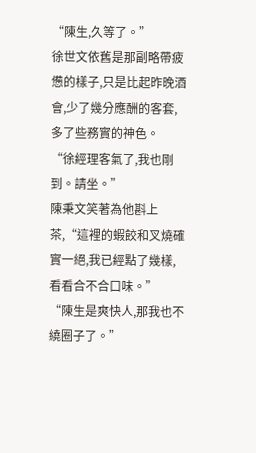“陳生,久等了。”
徐世文依舊是那副略帶疲憊的樣子,只是比起昨晚酒會,少了幾分應酬的客套,多了些務實的神色。
“徐經理客氣了,我也剛到。請坐。”
陳秉文笑著為他斟上茶,“這裡的蝦餃和叉燒確實一絕,我已經點了幾樣,看看合不合口味。”
“陳生是爽快人,那我也不繞圈子了。”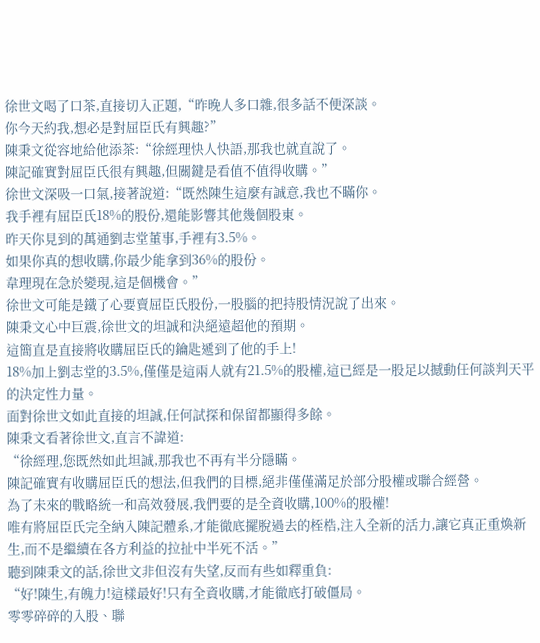徐世文喝了口茶,直接切入正題,“昨晚人多口雜,很多話不便深談。
你今天約我,想必是對屈臣氏有興趣?”
陳秉文從容地給他添茶:“徐經理快人快語,那我也就直說了。
陳記確實對屈臣氏很有興趣,但關鍵是看值不值得收購。”
徐世文深吸一口氣,接著說道:“既然陳生這麼有誠意,我也不瞞你。
我手裡有屈臣氏18%的股份,還能影響其他幾個股東。
昨天你見到的萬通劉志堂董事,手裡有3.5%。
如果你真的想收購,你最少能拿到36%的股份。
韋理現在急於變現,這是個機會。”
徐世文可能是鐵了心要賣屈臣氏股份,一股腦的把持股情況說了出來。
陳秉文心中巨震,徐世文的坦誠和決絕遠超他的預期。
這簡直是直接將收購屈臣氏的鑰匙遞到了他的手上!
18%加上劉志堂的3.5%,僅僅是這兩人就有21.5%的股權,這已經是一股足以撼動任何談判天平的決定性力量。
面對徐世文如此直接的坦誠,任何試探和保留都顯得多餘。
陳秉文看著徐世文,直言不諱道:
“徐經理,您既然如此坦誠,那我也不再有半分隱瞞。
陳記確實有收購屈臣氏的想法,但我們的目標,絕非僅僅滿足於部分股權或聯合經營。
為了未來的戰略統一和高效發展,我們要的是全資收購,100%的股權!
唯有將屈臣氏完全納入陳記體系,才能徹底擺脫過去的桎梏,注入全新的活力,讓它真正重煥新生,而不是繼續在各方利益的拉扯中半死不活。”
聽到陳秉文的話,徐世文非但沒有失望,反而有些如釋重負:
“好!陳生,有魄力!這樣最好!只有全資收購,才能徹底打破僵局。
零零碎碎的入股、聯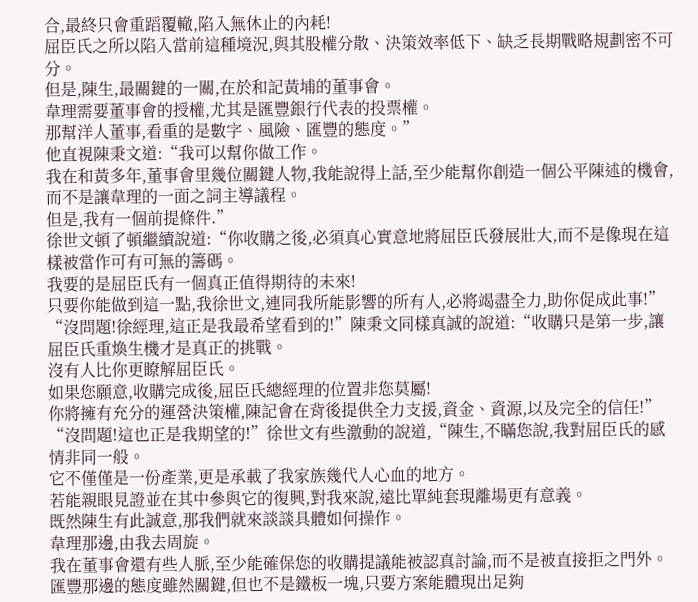合,最終只會重蹈覆轍,陷入無休止的內耗!
屈臣氏之所以陷入當前這種境況,與其股權分散、決策效率低下、缺乏長期戰略規劃密不可分。
但是,陳生,最關鍵的一關,在於和記黃埔的董事會。
韋理需要董事會的授權,尤其是匯豐銀行代表的投票權。
那幫洋人董事,看重的是數字、風險、匯豐的態度。”
他直視陳秉文道:“我可以幫你做工作。
我在和黃多年,董事會里幾位關鍵人物,我能說得上話,至少能幫你創造一個公平陳述的機會,而不是讓韋理的一面之詞主導議程。
但是,我有一個前提條件.”
徐世文頓了頓繼續說道:“你收購之後,必須真心實意地將屈臣氏發展壯大,而不是像現在這樣被當作可有可無的籌碼。
我要的是屈臣氏有一個真正值得期待的未來!
只要你能做到這一點,我徐世文,連同我所能影響的所有人,必將竭盡全力,助你促成此事!”
“沒問題!徐經理,這正是我最希望看到的!”陳秉文同樣真誠的說道:“收購只是第一步,讓屈臣氏重煥生機才是真正的挑戰。
沒有人比你更瞭解屈臣氏。
如果您願意,收購完成後,屈臣氏總經理的位置非您莫屬!
你將擁有充分的運營決策權,陳記會在背後提供全力支援,資金、資源,以及完全的信任!”
“沒問題!這也正是我期望的!”徐世文有些激動的說道,“陳生,不瞞您說,我對屈臣氏的感情非同一般。
它不僅僅是一份產業,更是承載了我家族幾代人心血的地方。
若能親眼見證並在其中參與它的復興,對我來說,遠比單純套現離場更有意義。
既然陳生有此誠意,那我們就來談談具體如何操作。
韋理那邊,由我去周旋。
我在董事會還有些人脈,至少能確保您的收購提議能被認真討論,而不是被直接拒之門外。
匯豐那邊的態度雖然關鍵,但也不是鐵板一塊,只要方案能體現出足夠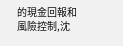的現金回報和風險控制,沈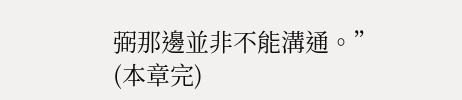弼那邊並非不能溝通。”
(本章完)